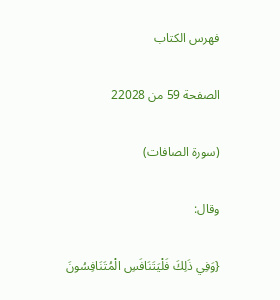فهرس الكتاب

الصفحة 59 من 22028

(سورة الصافات)

وقال:

{وَفِي ذَلِكَ فَلْيَتَنَافَسِ الْمُتَنَافِسُونَ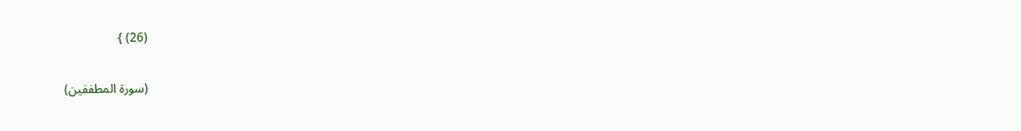(26) }

(سورة المطففين)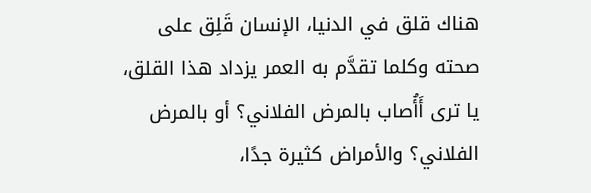هناك قلق في الدنيا، الإنسان قَلِق على صحته وكلما تقدَّم به العمر يزداد هذا القلق، يا ترى أَأُصاب بالمرض الفلاني؟ أو بالمرض الفلاني؟ والأمراض كثيرة جدًا،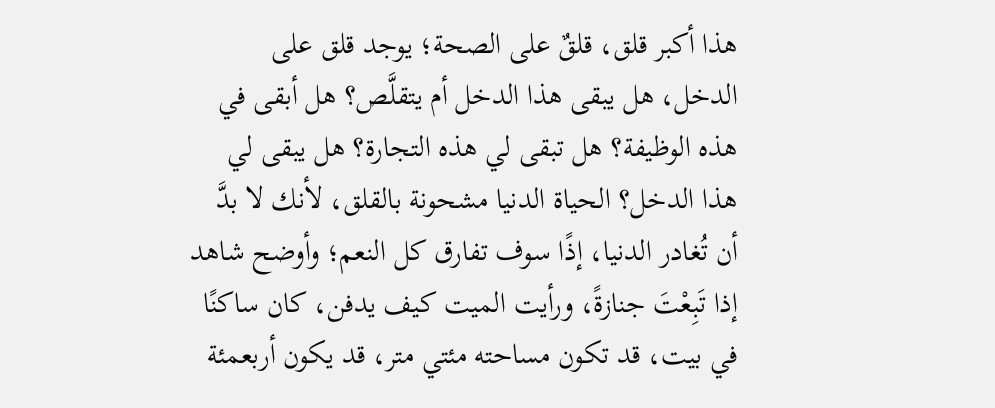هذا أكبر قلق، قلقٌ على الصحة؛ يوجد قلق على الدخل، هل يبقى هذا الدخل أم يتقلَّص؟ هل أبقى في هذه الوظيفة؟ هل تبقى لي هذه التجارة؟ هل يبقى لي هذا الدخل؟ الحياة الدنيا مشحونة بالقلق، لأنك لا بدَّ أن تُغادر الدنيا، إذًا سوف تفارق كل النعم؛ وأوضح شاهد إذا تَبِعْتَ جنازةً، ورأيت الميت كيف يدفن، كان ساكنًا في بيت، قد تكون مساحته مئتي متر، قد يكون أربعمئة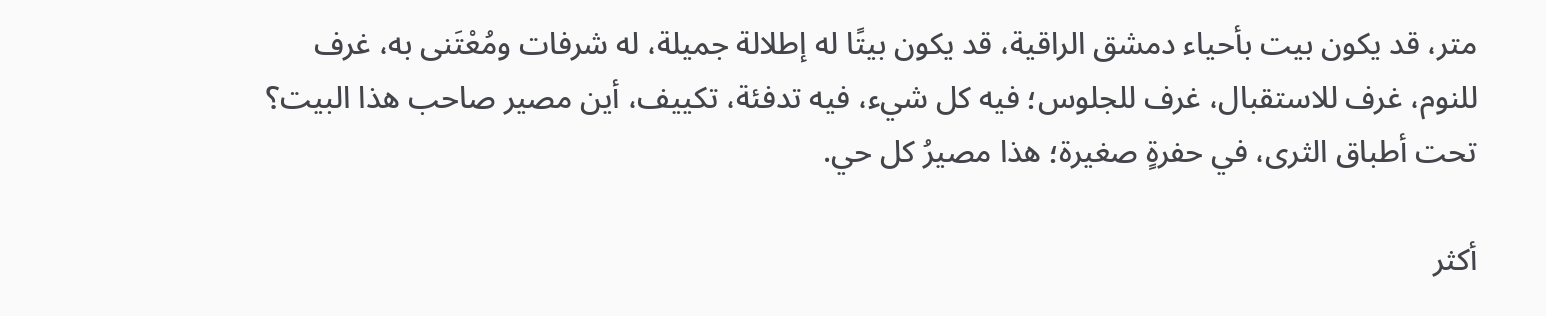متر، قد يكون بيت بأحياء دمشق الراقية، قد يكون بيتًا له إطلالة جميلة، له شرفات ومُعْتَنى به، غرف للنوم، غرف للاستقبال، غرف للجلوس؛ فيه كل شيء، فيه تدفئة، تكييف، أين مصير صاحب هذا البيت؟ تحت أطباق الثرى، في حفرةٍ صغيرة؛ هذا مصيرُ كل حي.

أكثر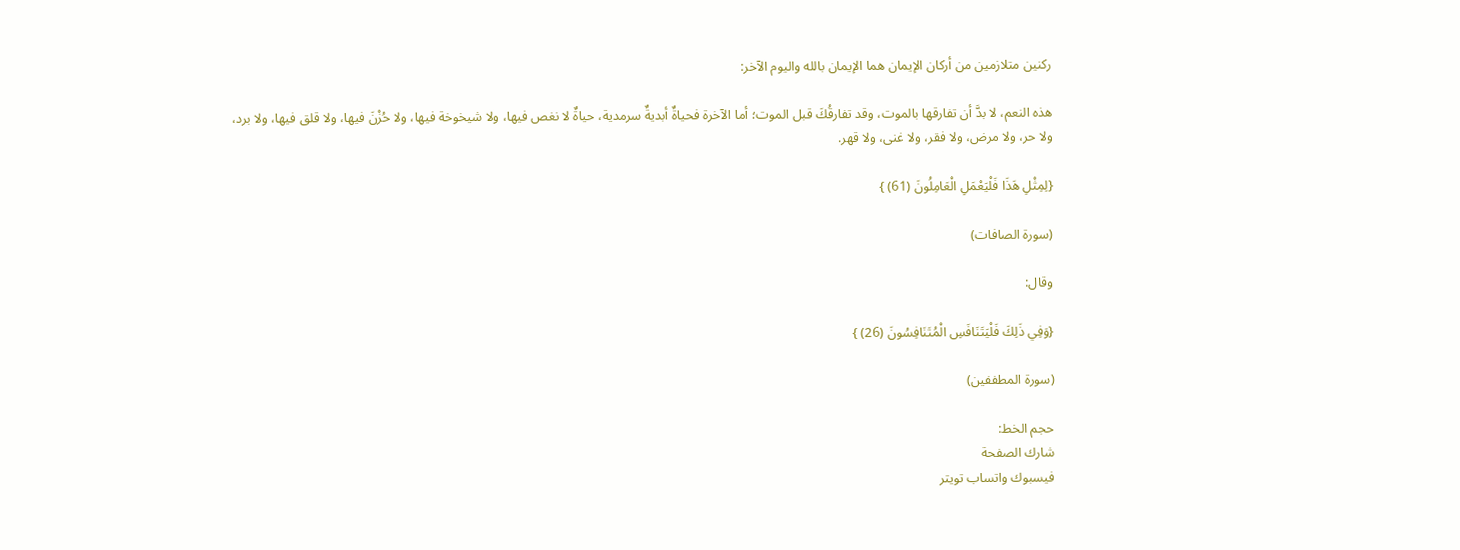ركنين متلازمين من أركان الإيمان هما الإيمان بالله واليوم الآخر:

هذه النعم، لا بدَّ أن تفارقها بالموت، وقد تفارقُكَ قبل الموت؛ أما الآخرة فحياةٌ أبديةٌ سرمدية، حياةٌ لا نغص فيها، ولا شيخوخة فيها، ولا حُزْنَ فيها، ولا قلق فيها، ولا برد، ولا حر، ولا مرض، ولا فقر، ولا غنى، ولا قهر.

{لِمِثْلِ هَذَا فَلْيَعْمَلِ الْعَامِلُونَ (61) }

(سورة الصافات)

وقال:

{وَفِي ذَلِكَ فَلْيَتَنَافَسِ الْمُتَنَافِسُونَ (26) }

(سورة المطففين)

حجم الخط:
شارك الصفحة
فيسبوك واتساب تويتر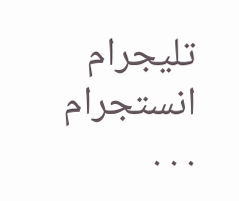تليجرام انستجرام
. . .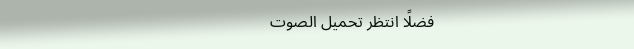فضلًا انتظر تحميل الصوت